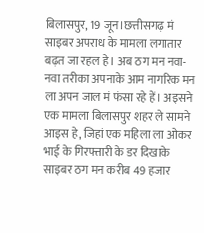बिलासपुर, 19 जून।छत्तीसगढ़ मं साइबर अपराध के मामला लगातार बढ़त जा रहल हे। अब ठग मन नवा-नवा तरीका अपनाके आम नागरिक मन ला अपन जाल मं फंसा रहे हें। अइसने एक मामला बिलासपुर शहर ले सामने आइस हे, जिहां एक महिला ला ओकर भाई के गिरफ्तारी के डर दिखाके साइबर ठग मन करीब 49 हजार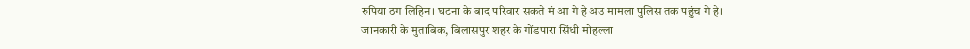रुपिया ठग लिहिन। घटना के बाद परिवार सकते मं आ गे हे अउ मामला पुलिस तक पहुंच गे हे।
जानकारी के मुताबिक, बिलासपुर शहर के गोंडपारा सिंधी मोहल्ला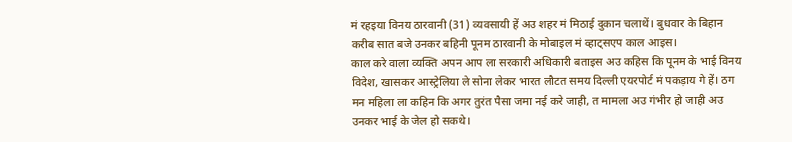मं रहइया विनय ठारवानी (31) व्यवसायी हें अउ शहर मं मिठाई दुकान चलाथें। बुधवार के बिहान करीब सात बजे उनकर बहिनी पूनम ठारवानी के मोबाइल मं व्हाट्सएप काल आइस।
काल करे वाला व्यक्ति अपन आप ला सरकारी अधिकारी बताइस अउ कहिस कि पूनम के भाई विनय विदेश, खासकर आस्ट्रेलिया ले सोना लेकर भारत लौटत समय दिल्ली एयरपोर्ट मं पकड़ाय गे हें। ठग मन महिला ला कहिन कि अगर तुरंत पैसा जमा नई करे जाही, त मामला अउ गंभीर हो जाही अउ उनकर भाई के जेल हो सकथे।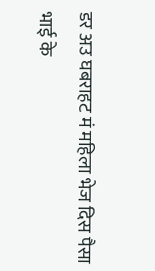डर अउ घबराहट मं महिला भेज दिस पैसा
भाई के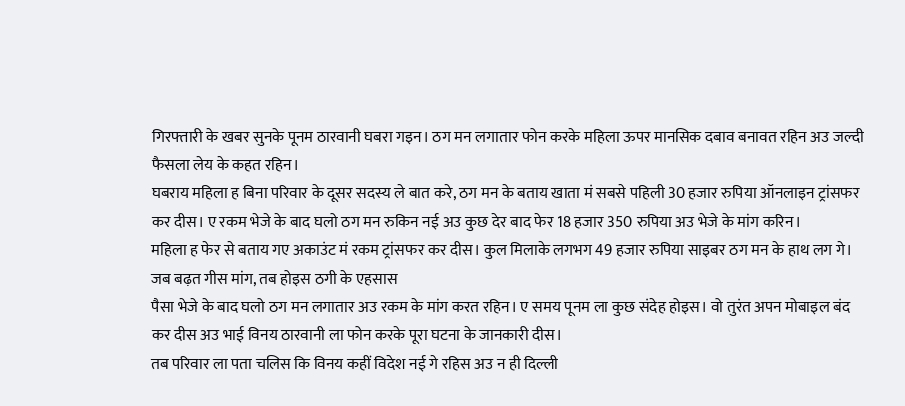गिरफ्तारी के खबर सुनके पूनम ठारवानी घबरा गइन। ठग मन लगातार फोन करके महिला ऊपर मानसिक दबाव बनावत रहिन अउ जल्दी फैसला लेय के कहत रहिन।
घबराय महिला ह बिना परिवार के दूसर सदस्य ले बात करे, ठग मन के बताय खाता मं सबसे पहिली 30 हजार रुपिया ऑनलाइन ट्रांसफर कर दीस। ए रकम भेजे के बाद घलो ठग मन रुकिन नई अउ कुछ देर बाद फेर 18 हजार 350 रुपिया अउ भेजे के मांग करिन।
महिला ह फेर से बताय गए अकाउंट मं रकम ट्रांसफर कर दीस। कुल मिलाके लगभग 49 हजार रुपिया साइबर ठग मन के हाथ लग गे।
जब बढ़त गीस मांग, तब होइस ठगी के एहसास
पैसा भेजे के बाद घलो ठग मन लगातार अउ रकम के मांग करत रहिन। ए समय पूनम ला कुछ संदेह होइस। वो तुरंत अपन मोबाइल बंद कर दीस अउ भाई विनय ठारवानी ला फोन करके पूरा घटना के जानकारी दीस।
तब परिवार ला पता चलिस कि विनय कहीं विदेश नई गे रहिस अउ न ही दिल्ली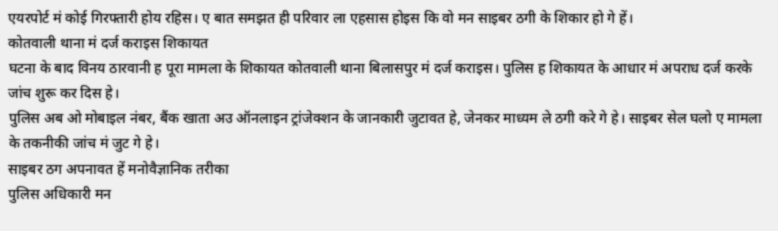एयरपोर्ट मं कोई गिरफ्तारी होय रहिस। ए बात समझत ही परिवार ला एहसास होइस कि वो मन साइबर ठगी के शिकार हो गे हें।
कोतवाली थाना मं दर्ज कराइस शिकायत
घटना के बाद विनय ठारवानी ह पूरा मामला के शिकायत कोतवाली थाना बिलासपुर मं दर्ज कराइस। पुलिस ह शिकायत के आधार मं अपराध दर्ज करके जांच शुरू कर दिस हे।
पुलिस अब ओ मोबाइल नंबर, बैंक खाता अउ ऑनलाइन ट्रांजेक्शन के जानकारी जुटावत हे, जेनकर माध्यम ले ठगी करे गे हे। साइबर सेल घलो ए मामला के तकनीकी जांच मं जुट गे हे।
साइबर ठग अपनावत हें मनोवैज्ञानिक तरीका
पुलिस अधिकारी मन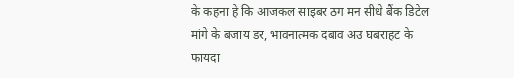के कहना हे कि आजकल साइबर ठग मन सीधे बैंक डिटेल मांगे के बजाय डर, भावनात्मक दबाव अउ घबराहट के फायदा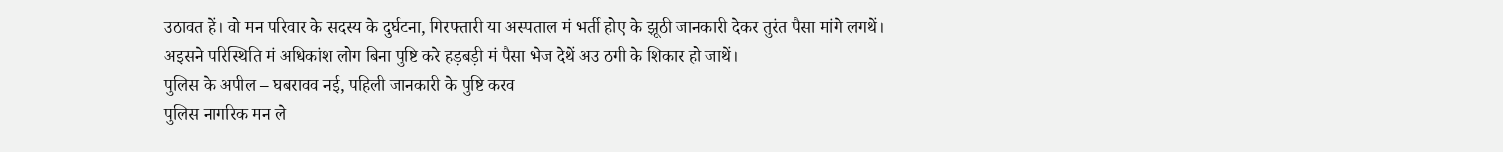उठावत हें। वो मन परिवार के सदस्य के दुर्घटना, गिरफ्तारी या अस्पताल मं भर्ती होए के झूठी जानकारी देकर तुरंत पैसा मांगे लगथें।
अइसने परिस्थिति मं अधिकांश लोग बिना पुष्टि करे हड़बड़ी मं पैसा भेज देथें अउ ठगी के शिकार हो जाथें।
पुलिस के अपील – घबरावव नई, पहिली जानकारी के पुष्टि करव
पुलिस नागरिक मन ले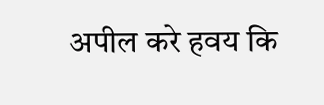अपील करे हवय कि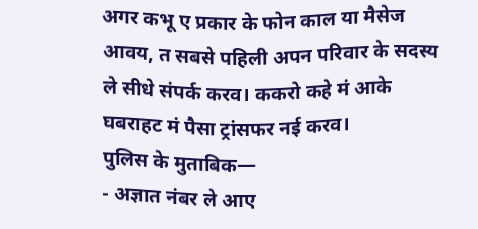अगर कभू ए प्रकार के फोन काल या मैसेज आवय, त सबसे पहिली अपन परिवार के सदस्य ले सीधे संपर्क करव। ककरो कहे मं आके घबराहट मं पैसा ट्रांसफर नई करव।
पुलिस के मुताबिक—
- अज्ञात नंबर ले आए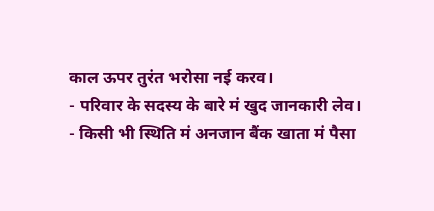काल ऊपर तुरंत भरोसा नई करव।
- परिवार के सदस्य के बारे मं खुद जानकारी लेव।
- किसी भी स्थिति मं अनजान बैंक खाता मं पैसा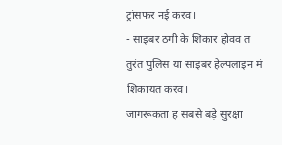ट्रांसफर नई करव।
- साइबर ठगी के शिकार होवव त तुरंत पुलिस या साइबर हेल्पलाइन मं शिकायत करव।
जागरूकता ह सबसे बड़े सुरक्षा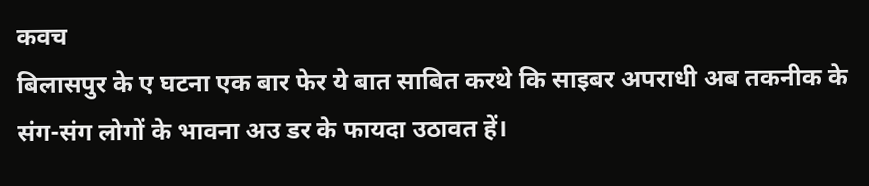कवच
बिलासपुर के ए घटना एक बार फेर ये बात साबित करथे कि साइबर अपराधी अब तकनीक के संग-संग लोगों के भावना अउ डर के फायदा उठावत हें।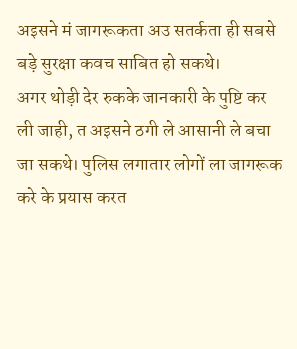अइसने मं जागरूकता अउ सतर्कता ही सबसे बड़े सुरक्षा कवच साबित हो सकथे।
अगर थोड़ी देर रुकके जानकारी के पुष्टि कर ली जाही, त अइसने ठगी ले आसानी ले बचा जा सकथे। पुलिस लगातार लोगों ला जागरूक करे के प्रयास करत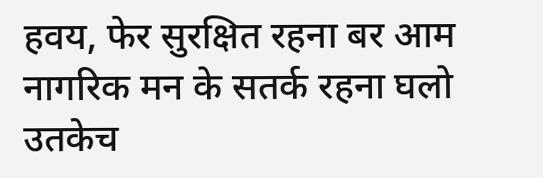हवय, फेर सुरक्षित रहना बर आम नागरिक मन के सतर्क रहना घलो उतकेच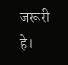जरूरी हे।